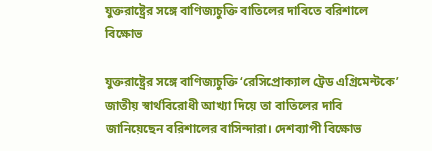যুক্তরাষ্ট্রের সঙ্গে বাণিজ্যচুক্তি বাতিলের দাবিতে বরিশালে বিক্ষোভ

যুক্তরাষ্ট্রের সঙ্গে বাণিজ্যচুক্তি ‘রেসিপ্রোক্যাল ট্রেড এগ্রিমেন্টকে’ জাতীয় স্বার্থবিরোধী আখ্যা দিয়ে তা বাতিলের দাবি জানিয়েছেন বরিশালের বাসিন্দারা। দেশব্যাপী বিক্ষোভ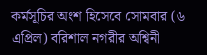কর্মসূচির অংশ হিসেবে সোমবার (৬ এপ্রিল) বরিশাল নগরীর অশ্বিনী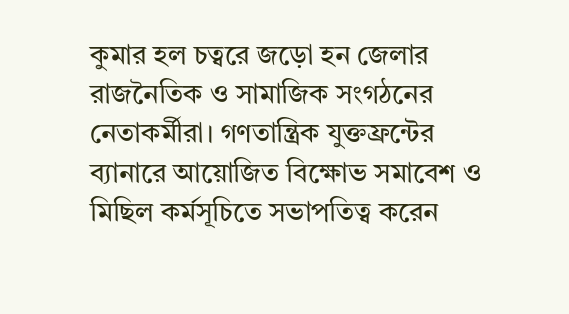কুমার হল চত্বরে জড়ো হন জেলার রাজনৈতিক ও সামাজিক সংগঠনের নেতাকর্মীরা। গণতান্ত্রিক যুক্তফ্রন্টের ব্যানারে আয়োজিত বিক্ষোভ সমাবেশ ও মিছিল কর্মসূচিতে সভাপতিত্ব করেন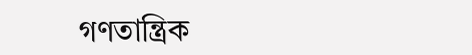গণতান্ত্রিক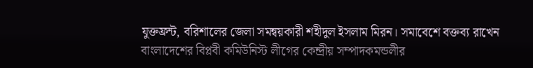যুক্তফ্রন্ট, বরিশালের জেলা সমন্বয়কারী শহীদুল ইসলাম মিরন। সমাবেশে বক্তব্য রাখেন বাংলাদেশের বিপ্লবী কমিউনিস্ট লীগের কেন্দ্রীয় সম্পাদকমন্ডলীর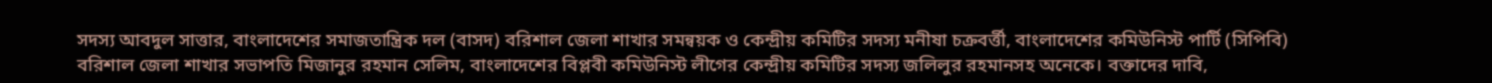সদস্য আবদুল সাত্তার, বাংলাদেশের সমাজতান্ত্রিক দল (বাসদ) বরিশাল জেলা শাখার সমন্বয়ক ও কেন্দ্রীয় কমিটির সদস্য মনীষা চক্রবর্ত্তী, বাংলাদেশের কমিউনিস্ট পার্টি (সিপিবি) বরিশাল জেলা শাখার সভাপতি মিজানুর রহমান সেলিম, বাংলাদেশের বিপ্লবী কমিউনিস্ট লীগের কেন্দ্রীয় কমিটির সদস্য জলিলুর রহমানসহ অনেকে। বক্তাদের দাবি,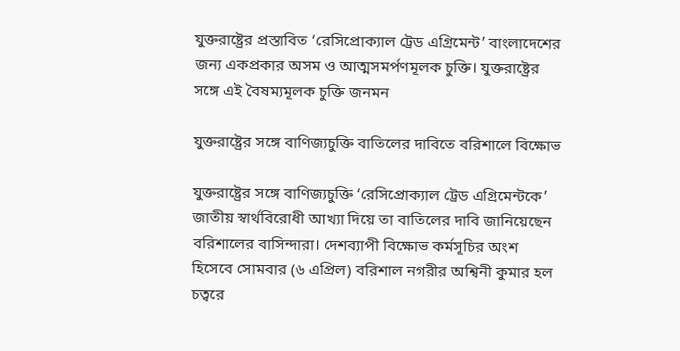যুক্তরাষ্ট্রের প্রস্তাবিত ‘রেসিপ্রোক্যাল ট্রেড এগ্রিমেন্ট’ বাংলাদেশের জন্য একপ্রকার অসম ও আত্মসমর্পণমূলক চুক্তি। যুক্তরাষ্ট্রের সঙ্গে এই বৈষম্যমূলক চুক্তি জনমন

যুক্তরাষ্ট্রের সঙ্গে বাণিজ্যচুক্তি বাতিলের দাবিতে বরিশালে বিক্ষোভ

যুক্তরাষ্ট্রের সঙ্গে বাণিজ্যচুক্তি ‘রেসিপ্রোক্যাল ট্রেড এগ্রিমেন্টকে’ জাতীয় স্বার্থবিরোধী আখ্যা দিয়ে তা বাতিলের দাবি জানিয়েছেন বরিশালের বাসিন্দারা। দেশব্যাপী বিক্ষোভ কর্মসূচির অংশ হিসেবে সোমবার (৬ এপ্রিল) বরিশাল নগরীর অশ্বিনী কুমার হল চত্বরে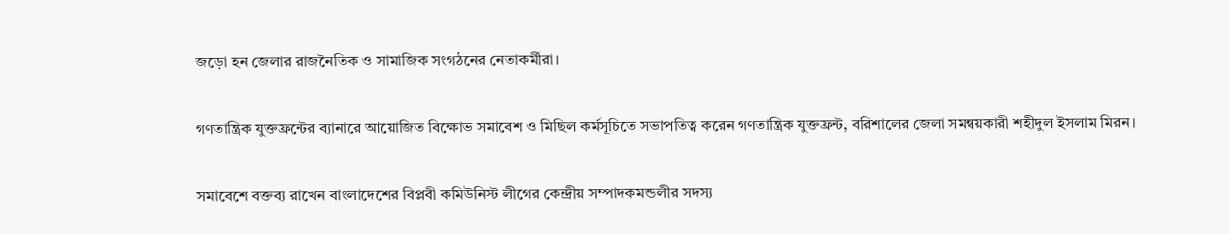জড়ো হন জেলার রাজনৈতিক ও সামাজিক সংগঠনের নেতাকর্মীরা।

গণতান্ত্রিক যুক্তফ্রন্টের ব্যানারে আয়োজিত বিক্ষোভ সমাবেশ ও মিছিল কর্মসূচিতে সভাপতিত্ব করেন গণতান্ত্রিক যুক্তফ্রন্ট, বরিশালের জেলা সমন্বয়কারী শহীদুল ইসলাম মিরন।

সমাবেশে বক্তব্য রাখেন বাংলাদেশের বিপ্লবী কমিউনিস্ট লীগের কেন্দ্রীয় সম্পাদকমন্ডলীর সদস্য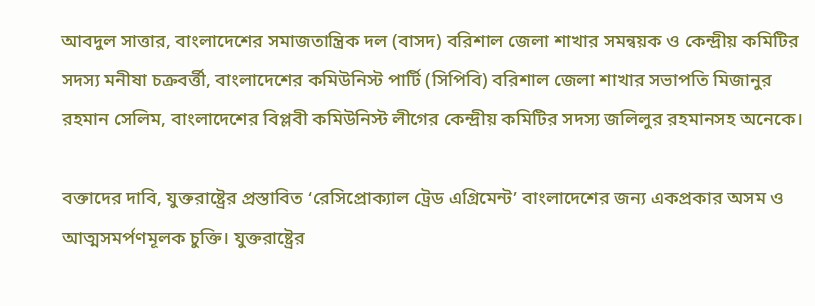আবদুল সাত্তার, বাংলাদেশের সমাজতান্ত্রিক দল (বাসদ) বরিশাল জেলা শাখার সমন্বয়ক ও কেন্দ্রীয় কমিটির সদস্য মনীষা চক্রবর্ত্তী, বাংলাদেশের কমিউনিস্ট পার্টি (সিপিবি) বরিশাল জেলা শাখার সভাপতি মিজানুর রহমান সেলিম, বাংলাদেশের বিপ্লবী কমিউনিস্ট লীগের কেন্দ্রীয় কমিটির সদস্য জলিলুর রহমানসহ অনেকে।

বক্তাদের দাবি, যুক্তরাষ্ট্রের প্রস্তাবিত ‘রেসিপ্রোক্যাল ট্রেড এগ্রিমেন্ট’ বাংলাদেশের জন্য একপ্রকার অসম ও আত্মসমর্পণমূলক চুক্তি। যুক্তরাষ্ট্রের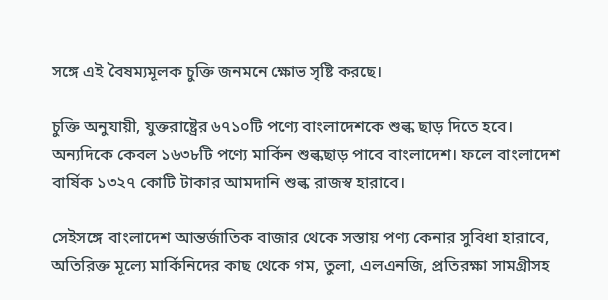সঙ্গে এই বৈষম্যমূলক চুক্তি জনমনে ক্ষোভ সৃষ্টি করছে।

চুক্তি অনুযায়ী, যুক্তরাষ্ট্রের ৬৭১০টি পণ্যে বাংলাদেশকে শুল্ক ছাড় দিতে হবে। অন্যদিকে কেবল ১৬৩৮টি পণ্যে মার্কিন শুল্কছাড় পাবে বাংলাদেশ। ফলে বাংলাদেশ বার্ষিক ১৩২৭ কোটি টাকার আমদানি শুল্ক রাজস্ব হারাবে।

সেইসঙ্গে বাংলাদেশ আন্তর্জাতিক বাজার থেকে সস্তায় পণ্য কেনার সুবিধা হারাবে, অতিরিক্ত মূল্যে মার্কিনিদের কাছ থেকে গম, তুলা, এলএনজি, প্রতিরক্ষা সামগ্রীসহ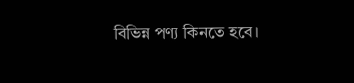বিভিন্ন পণ্য কিনতে হবে।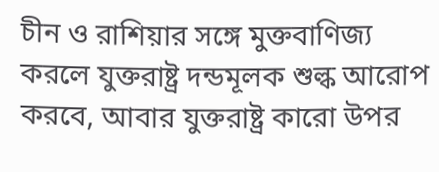চীন ও রাশিয়ার সঙ্গে মুক্তবাণিজ্য করলে যুক্তরাষ্ট্র দন্ডমূলক শুল্ক আরোপ করবে, আবার যুক্তরাষ্ট্র কারো উপর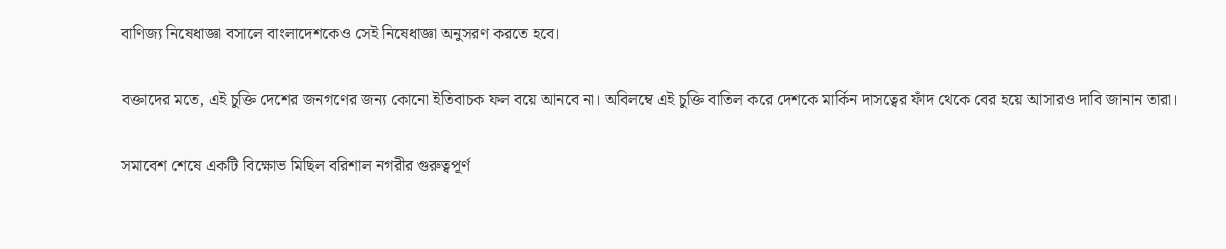বাণিজ্য নিষেধাজ্ঞা বসালে বাংলাদেশকেও সেই নিষেধাজ্ঞা অনুসরণ করতে হবে।

বক্তাদের মতে, এই চুক্তি দেশের জনগণের জন্য কোনো ইতিবাচক ফল বয়ে আনবে না। অবিলম্বে এই চুক্তি বাতিল করে দেশকে মার্কিন দাসত্বের ফাঁদ থেকে বের হয়ে আসারও দাবি জানান তারা।

সমাবেশ শেষে একটি বিক্ষোভ মিছিল বরিশাল নগরীর গুরুত্বপূর্ণ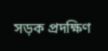সড়ক প্রদক্ষিণ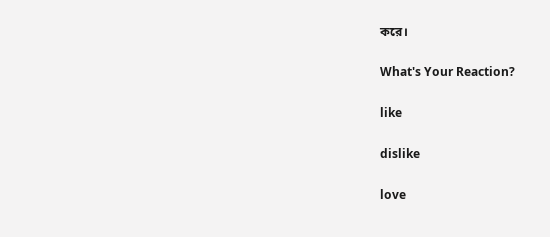করে।

What's Your Reaction?

like

dislike

love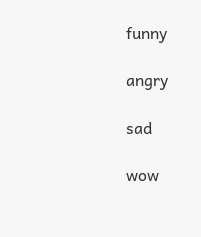funny

angry

sad

wow